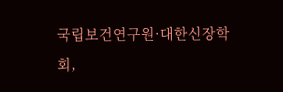국립보건연구원·대한신장학회,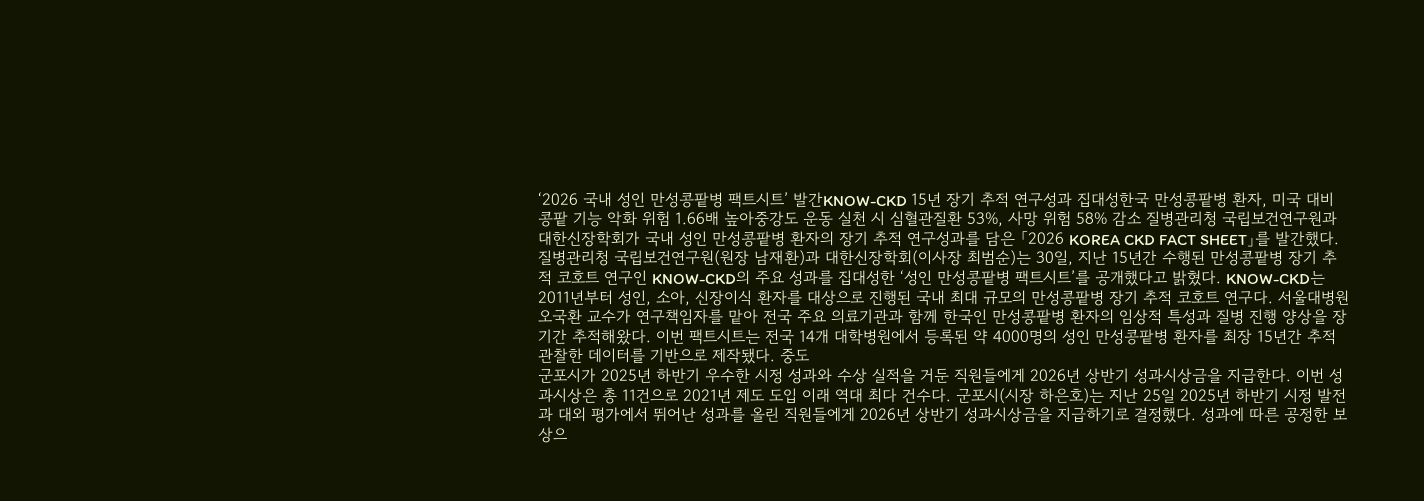‘2026 국내 성인 만성콩팥병 팩트시트’ 발간KNOW-CKD 15년 장기 추적 연구성과 집대성한국 만성콩팥병 환자, 미국 대비 콩팥 기능 악화 위험 1.66배 높아중강도 운동 실천 시 심혈관질환 53%, 사망 위험 58% 감소 질병관리청 국립보건연구원과 대한신장학회가 국내 성인 만성콩팥병 환자의 장기 추적 연구성과를 담은 「2026 KOREA CKD FACT SHEET」를 발간했다. 질병관리청 국립보건연구원(원장 남재환)과 대한신장학회(이사장 최범순)는 30일, 지난 15년간 수행된 만성콩팥병 장기 추적 코호트 연구인 KNOW-CKD의 주요 성과를 집대성한 ‘성인 만성콩팥병 팩트시트’를 공개했다고 밝혔다. KNOW-CKD는 2011년부터 성인, 소아, 신장이식 환자를 대상으로 진행된 국내 최대 규모의 만성콩팥병 장기 추적 코호트 연구다. 서울대병원 오국환 교수가 연구책임자를 맡아 전국 주요 의료기관과 함께 한국인 만성콩팥병 환자의 임상적 특성과 질병 진행 양상을 장기간 추적해왔다. 이번 팩트시트는 전국 14개 대학병원에서 등록된 약 4000명의 성인 만성콩팥병 환자를 최장 15년간 추적 관찰한 데이터를 기반으로 제작됐다. 중도
군포시가 2025년 하반기 우수한 시정 성과와 수상 실적을 거둔 직원들에게 2026년 상반기 성과시상금을 지급한다. 이번 성과시상은 총 11건으로 2021년 제도 도입 이래 역대 최다 건수다. 군포시(시장 하은호)는 지난 25일 2025년 하반기 시정 발전과 대외 평가에서 뛰어난 성과를 올린 직원들에게 2026년 상반기 성과시상금을 지급하기로 결정했다. 성과에 따른 공정한 보상으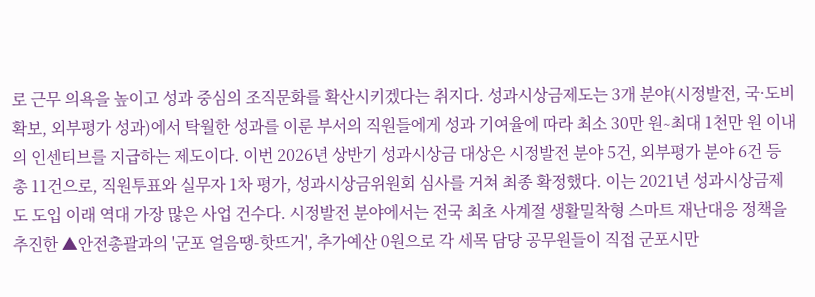로 근무 의욕을 높이고 성과 중심의 조직문화를 확산시키겠다는 취지다. 성과시상금제도는 3개 분야(시정발전, 국·도비 확보, 외부평가 성과)에서 탁월한 성과를 이룬 부서의 직원들에게 성과 기여율에 따라 최소 30만 원∼최대 1천만 원 이내의 인센티브를 지급하는 제도이다. 이번 2026년 상반기 성과시상금 대상은 시정발전 분야 5건, 외부평가 분야 6건 등 총 11건으로, 직원투표와 실무자 1차 평가, 성과시상금위원회 심사를 거쳐 최종 확정했다. 이는 2021년 성과시상금제도 도입 이래 역대 가장 많은 사업 건수다. 시정발전 분야에서는 전국 최초 사계절 생활밀착형 스마트 재난대응 정책을 추진한 ▲안전총괄과의 '군포 얼음땡-핫뜨거', 추가예산 0원으로 각 세목 담당 공무원들이 직접 군포시만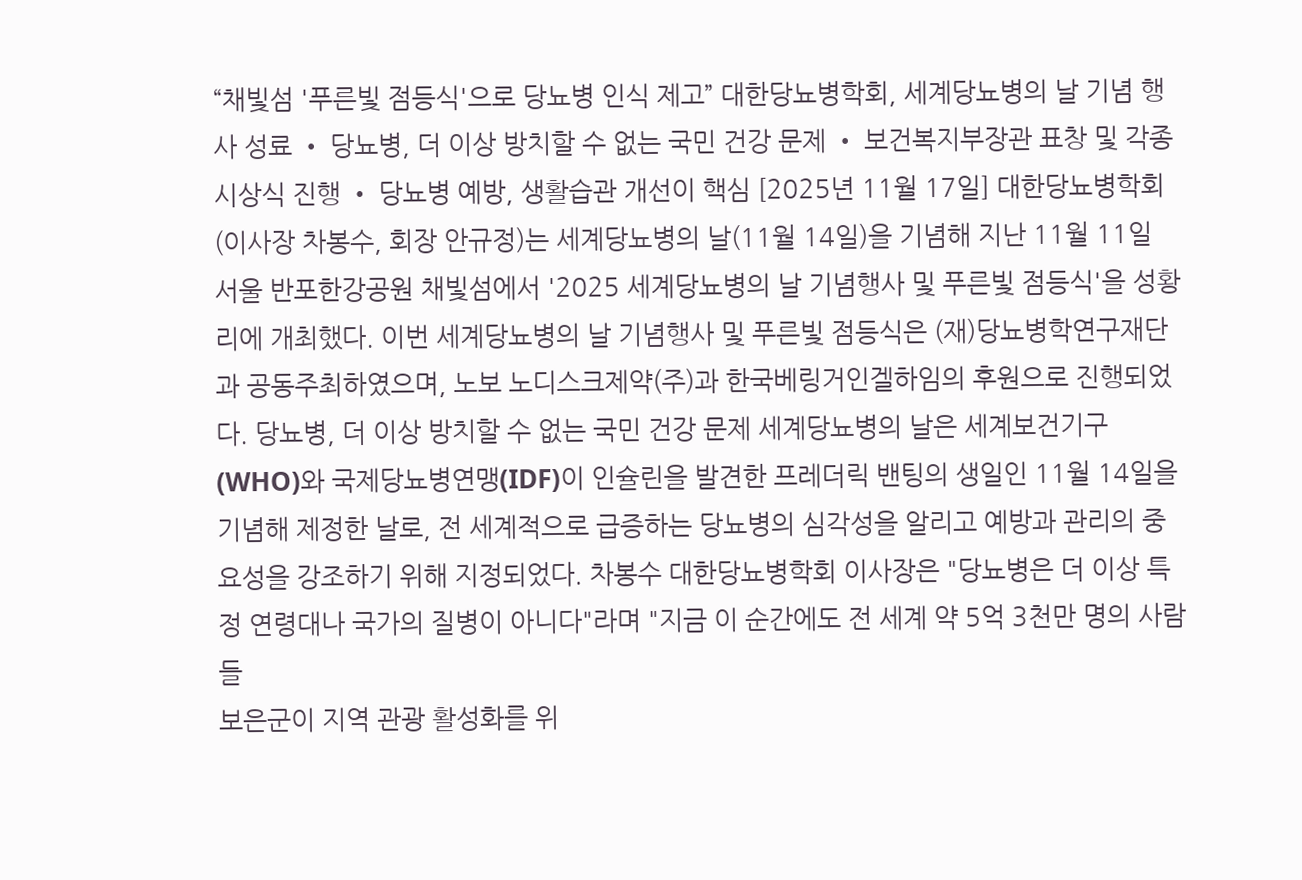“채빛섬 '푸른빛 점등식'으로 당뇨병 인식 제고” 대한당뇨병학회, 세계당뇨병의 날 기념 행사 성료 • 당뇨병, 더 이상 방치할 수 없는 국민 건강 문제 • 보건복지부장관 표창 및 각종 시상식 진행 • 당뇨병 예방, 생활습관 개선이 핵심 [2025년 11월 17일] 대한당뇨병학회(이사장 차봉수, 회장 안규정)는 세계당뇨병의 날(11월 14일)을 기념해 지난 11월 11일 서울 반포한강공원 채빛섬에서 '2025 세계당뇨병의 날 기념행사 및 푸른빛 점등식'을 성황리에 개최했다. 이번 세계당뇨병의 날 기념행사 및 푸른빛 점등식은 (재)당뇨병학연구재단과 공동주최하였으며, 노보 노디스크제약(주)과 한국베링거인겔하임의 후원으로 진행되었다. 당뇨병, 더 이상 방치할 수 없는 국민 건강 문제 세계당뇨병의 날은 세계보건기구(WHO)와 국제당뇨병연맹(IDF)이 인슐린을 발견한 프레더릭 밴팅의 생일인 11월 14일을 기념해 제정한 날로, 전 세계적으로 급증하는 당뇨병의 심각성을 알리고 예방과 관리의 중요성을 강조하기 위해 지정되었다. 차봉수 대한당뇨병학회 이사장은 "당뇨병은 더 이상 특정 연령대나 국가의 질병이 아니다"라며 "지금 이 순간에도 전 세계 약 5억 3천만 명의 사람들
보은군이 지역 관광 활성화를 위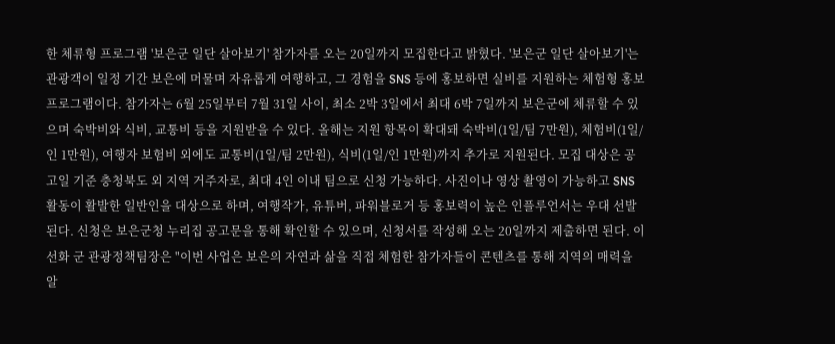한 체류형 프로그램 '보은군 일단 살아보기' 참가자를 오는 20일까지 모집한다고 밝혔다. '보은군 일단 살아보기'는 관광객이 일정 기간 보은에 머물며 자유롭게 여행하고, 그 경험을 SNS 등에 홍보하면 실비를 지원하는 체험형 홍보 프로그램이다. 참가자는 6월 25일부터 7월 31일 사이, 최소 2박 3일에서 최대 6박 7일까지 보은군에 체류할 수 있으며 숙박비와 식비, 교통비 등을 지원받을 수 있다. 올해는 지원 항목이 확대돼 숙박비(1일/팀 7만원), 체험비(1일/인 1만원), 여행자 보험비 외에도 교통비(1일/팀 2만원), 식비(1일/인 1만원)까지 추가로 지원된다. 모집 대상은 공고일 기준 충청북도 외 지역 거주자로, 최대 4인 이내 팀으로 신청 가능하다. 사진이나 영상 촬영이 가능하고 SNS 활동이 활발한 일반인을 대상으로 하며, 여행작가, 유튜버, 파워블로거 등 홍보력이 높은 인플루언서는 우대 선발된다. 신청은 보은군청 누리집 공고문을 통해 확인할 수 있으며, 신청서를 작성해 오는 20일까지 제출하면 된다. 이선화 군 관광정책팀장은 "이번 사업은 보은의 자연과 삶을 직접 체험한 참가자들이 콘텐츠를 통해 지역의 매력을 알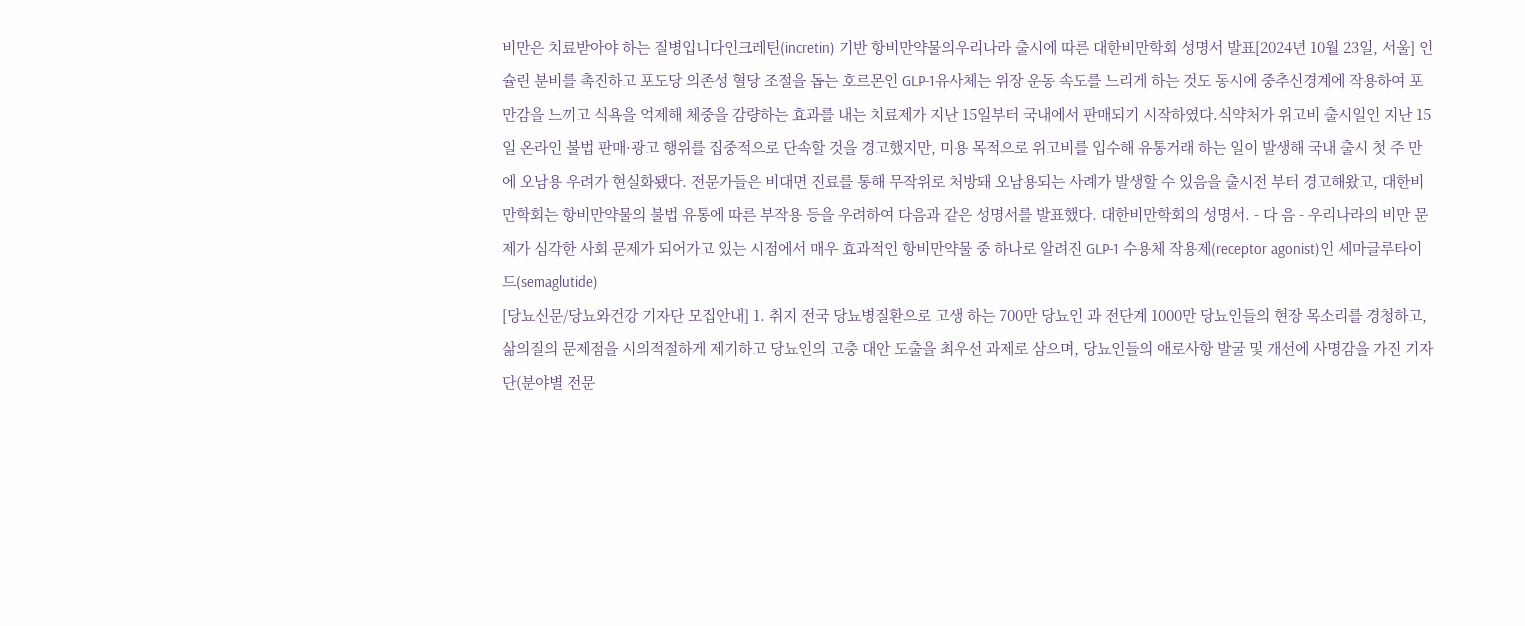비만은 치료받아야 하는 질병입니다인크레틴(incretin) 기반 항비만약물의우리나라 출시에 따른 대한비만학회 성명서 발표[2024년 10월 23일, 서울] 인슐린 분비를 촉진하고 포도당 의존성 혈당 조절을 돕는 호르몬인 GLP-1유사체는 위장 운동 속도를 느리게 하는 것도 동시에 중추신경계에 작용하여 포만감을 느끼고 식욕을 억제해 체중을 감량하는 효과를 내는 치료제가 지난 15일부터 국내에서 판매되기 시작하였다.식약처가 위고비 출시일인 지난 15일 온라인 불법 판매·광고 행위를 집중적으로 단속할 것을 경고했지만, 미용 목적으로 위고비를 입수해 유통거래 하는 일이 발생해 국내 출시 첫 주 만에 오남용 우려가 현실화됐다. 전문가들은 비대면 진료를 통해 무작위로 처방돼 오남용되는 사례가 발생할 수 있음을 출시전 부터 경고해왔고, 대한비만학회는 항비만약물의 불법 유통에 따른 부작용 등을 우려하여 다음과 같은 성명서를 발표했다. 대한비만학회의 성명서. - 다 음 - 우리나라의 비만 문제가 심각한 사회 문제가 되어가고 있는 시점에서 매우 효과적인 항비만약물 중 하나로 알려진 GLP-1 수용체 작용제(receptor agonist)인 세마글루타이드(semaglutide)
[당뇨신문/당뇨와건강 기자단 모집안내] 1. 취지 전국 당뇨병질환으로 고생 하는 700만 당뇨인 과 전단계 1000만 당뇨인들의 현장 목소리를 경청하고, 삶의질의 문제점을 시의적절하게 제기하고 당뇨인의 고충 대안 도출을 최우선 과제로 삼으며, 당뇨인들의 애로사항 발굴 및 개선에 사명감을 가진 기자단(분야별 전문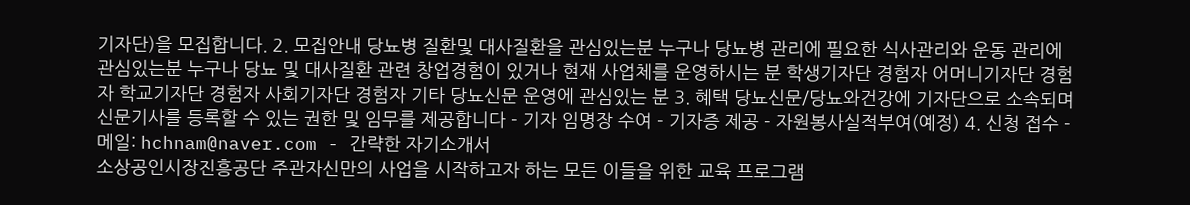기자단)을 모집합니다. 2. 모집안내 당뇨병 질환및 대사질환을 관심있는분 누구나 당뇨병 관리에 필요한 식사관리와 운동 관리에 관심있는분 누구나 당뇨 및 대사질환 관련 창업경험이 있거나 현재 사업체를 운영하시는 분 학생기자단 경험자 어머니기자단 경험자 학교기자단 경험자 사회기자단 경험자 기타 당뇨신문 운영에 관심있는 분 3. 혜택 당뇨신문/당뇨와건강에 기자단으로 소속되며 신문기사를 등록할 수 있는 권한 및 임무를 제공합니다 - 기자 임명장 수여 - 기자증 제공 - 자원봉사실적부여(예정) 4. 신청 접수 - 메일: hchnam@naver.com - 간략한 자기소개서
소상공인시장진흥공단 주관자신만의 사업을 시작하고자 하는 모든 이들을 위한 교육 프로그램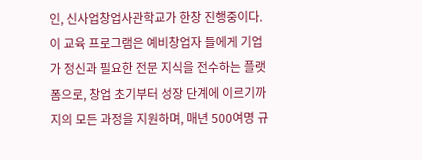인, 신사업창업사관학교가 한창 진행중이다. 이 교육 프로그램은 예비창업자 들에게 기업가 정신과 필요한 전문 지식을 전수하는 플랫폼으로, 창업 초기부터 성장 단계에 이르기까지의 모든 과정을 지원하며, 매년 500여명 규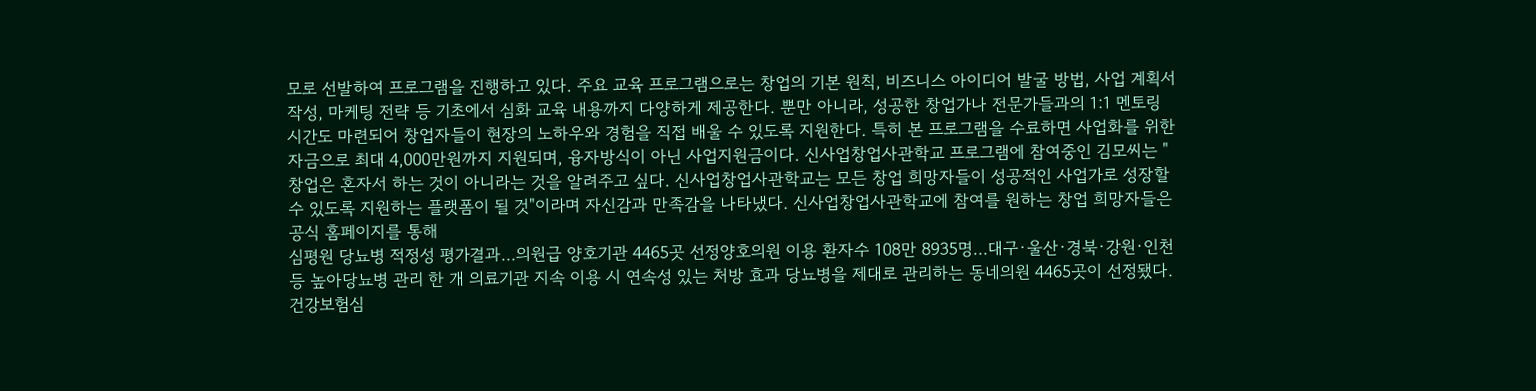모로 선발하여 프로그램을 진행하고 있다. 주요 교육 프로그램으로는 창업의 기본 원칙, 비즈니스 아이디어 발굴 방법, 사업 계획서 작성, 마케팅 전략 등 기초에서 심화 교육 내용까지 다양하게 제공한다. 뿐만 아니라, 성공한 창업가나 전문가들과의 1:1 멘토링 시간도 마련되어 창업자들이 현장의 노하우와 경험을 직접 배울 수 있도록 지원한다. 특히 본 프로그램을 수료하면 사업화를 위한 자금으로 최대 4,000만원까지 지원되며, 융자방식이 아닌 사업지원금이다. 신사업창업사관학교 프로그램에 참여중인 김모씨는 "창업은 혼자서 하는 것이 아니라는 것을 알려주고 싶다. 신사업창업사관학교는 모든 창업 희망자들이 성공적인 사업가로 성장할 수 있도록 지원하는 플랫폼이 될 것"이라며 자신감과 만족감을 나타냈다. 신사업창업사관학교에 참여를 원하는 창업 희망자들은 공식 홈페이지를 통해
심평원 당뇨병 적정성 평가결과…의원급 양호기관 4465곳 선정양호의원 이용 환자수 108만 8935명…대구·울산·경북·강원·인천 등 높아당뇨병 관리 한 개 의료기관 지속 이용 시 연속성 있는 처방 효과 당뇨병을 제대로 관리하는 동네의원 4465곳이 선정됐다. 건강보험심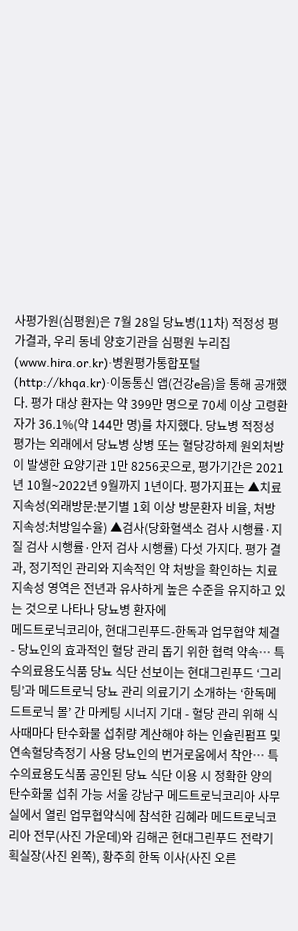사평가원(심평원)은 7월 28일 당뇨병(11차) 적정성 평가결과, 우리 동네 양호기관을 심평원 누리집(www.hira.or.kr)·병원평가통합포털(http://khqa.kr)·이동통신 앱(건강e음)을 통해 공개했다. 평가 대상 환자는 약 399만 명으로 70세 이상 고령환자가 36.1%(약 144만 명)를 차지했다. 당뇨병 적정성 평가는 외래에서 당뇨병 상병 또는 혈당강하제 원외처방이 발생한 요양기관 1만 8256곳으로, 평가기간은 2021년 10월∼2022년 9월까지 1년이다. 평가지표는 ▲치료지속성(외래방문:분기별 1회 이상 방문환자 비율, 처방 지속성:처방일수율) ▲검사(당화혈색소 검사 시행률·지질 검사 시행률·안저 검사 시행률) 다섯 가지다. 평가 결과, 정기적인 관리와 지속적인 약 처방을 확인하는 치료 지속성 영역은 전년과 유사하게 높은 수준을 유지하고 있는 것으로 나타나 당뇨병 환자에
메드트로닉코리아, 현대그린푸드-한독과 업무협약 체결 - 당뇨인의 효과적인 혈당 관리 돕기 위한 협력 약속… 특수의료용도식품 당뇨 식단 선보이는 현대그린푸드 ‘그리팅’과 메드트로닉 당뇨 관리 의료기기 소개하는 ‘한독메드트로닉 몰’ 간 마케팅 시너지 기대 - 혈당 관리 위해 식사때마다 탄수화물 섭취량 계산해야 하는 인슐린펌프 및 연속혈당측정기 사용 당뇨인의 번거로움에서 착안… 특수의료용도식품 공인된 당뇨 식단 이용 시 정확한 양의 탄수화물 섭취 가능 서울 강남구 메드트로닉코리아 사무실에서 열린 업무협약식에 참석한 김혜라 메드트로닉코리아 전무(사진 가운데)와 김해곤 현대그린푸드 전략기획실장(사진 왼쪽), 황주희 한독 이사(사진 오른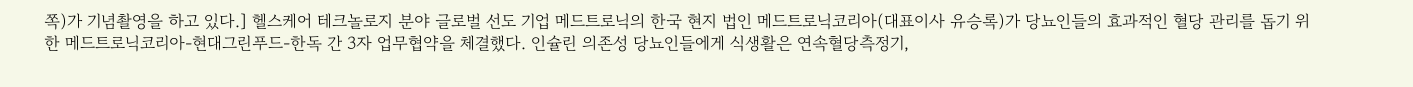쪽)가 기념촬영을 하고 있다.] 헬스케어 테크놀로지 분야 글로벌 선도 기업 메드트로닉의 한국 현지 법인 메드트로닉코리아(대표이사 유승록)가 당뇨인들의 효과적인 혈당 관리를 돕기 위한 메드트로닉코리아-현대그린푸드-한독 간 3자 업무협약을 체결했다. 인슐린 의존성 당뇨인들에게 식생활은 연속혈당측정기,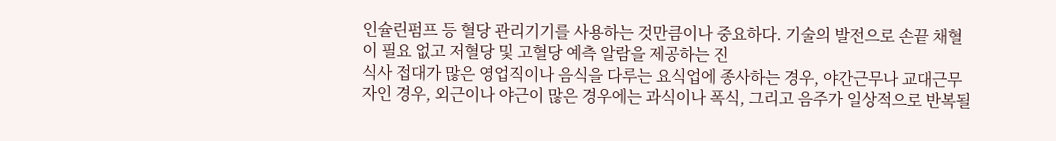인슐린펌프 등 혈당 관리기기를 사용하는 것만큼이나 중요하다. 기술의 발전으로 손끝 채혈이 필요 없고 저혈당 및 고혈당 예측 알람을 제공하는 진
식사 접대가 많은 영업직이나 음식을 다루는 요식업에 종사하는 경우, 야간근무나 교대근무자인 경우, 외근이나 야근이 많은 경우에는 과식이나 폭식, 그리고 음주가 일상적으로 반복될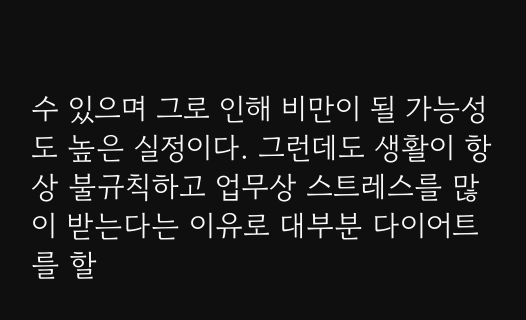수 있으며 그로 인해 비만이 될 가능성도 높은 실정이다. 그런데도 생활이 항상 불규칙하고 업무상 스트레스를 많이 받는다는 이유로 대부분 다이어트를 할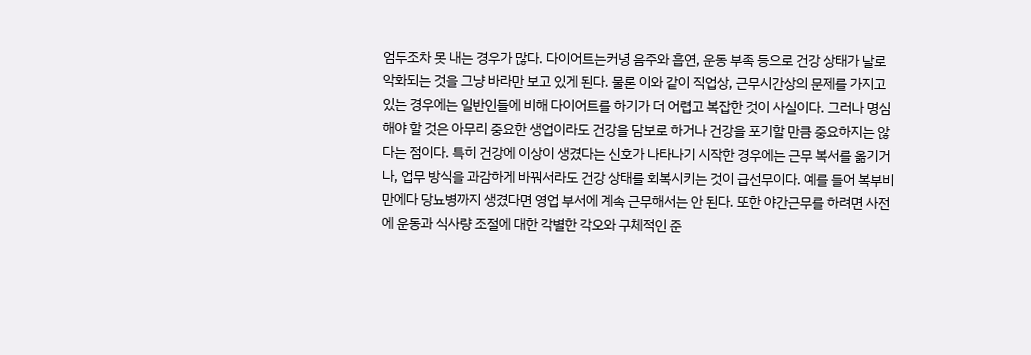엄두조차 못 내는 경우가 많다. 다이어트는커녕 음주와 흡연, 운동 부족 등으로 건강 상태가 날로 악화되는 것을 그냥 바라만 보고 있게 된다. 물론 이와 같이 직업상, 근무시간상의 문제를 가지고 있는 경우에는 일반인들에 비해 다이어트를 하기가 더 어렵고 복잡한 것이 사실이다. 그러나 명심해야 할 것은 아무리 중요한 생업이라도 건강을 담보로 하거나 건강을 포기할 만큼 중요하지는 않다는 점이다. 특히 건강에 이상이 생겼다는 신호가 나타나기 시작한 경우에는 근무 복서를 옮기거나, 업무 방식을 과감하게 바꿔서라도 건강 상태를 회복시키는 것이 급선무이다. 예를 들어 복부비만에다 당뇨병까지 생겼다면 영업 부서에 계속 근무해서는 안 된다. 또한 야간근무를 하려면 사전에 운동과 식사량 조절에 대한 각별한 각오와 구체적인 준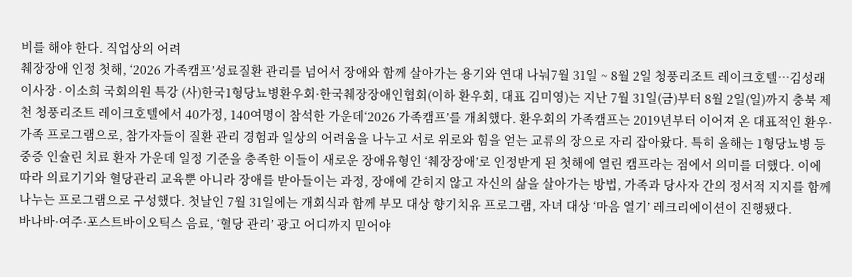비를 해야 한다. 직업상의 어려
췌장장애 인정 첫해, ‘2026 가족캠프’성료질환 관리를 넘어서 장애와 함께 살아가는 용기와 연대 나눠7월 31일 ~ 8월 2일 청풍리조트 레이크호텔…김성래 이사장∙이소희 국회의원 특강 (사)한국1형당뇨병환우회·한국췌장장애인협회(이하 환우회, 대표 김미영)는 지난 7월 31일(금)부터 8월 2일(일)까지 충북 제천 청풍리조트 레이크호텔에서 40가정, 140여명이 참석한 가운데‘2026 가족캠프’를 개최했다. 환우회의 가족캠프는 2019년부터 이어져 온 대표적인 환우·가족 프로그램으로, 참가자들이 질환 관리 경험과 일상의 어려움을 나누고 서로 위로와 힘을 얻는 교류의 장으로 자리 잡아왔다. 특히 올해는 1형당뇨병 등 중증 인슐린 치료 환자 가운데 일정 기준을 충족한 이들이 새로운 장애유형인 ‘췌장장애’로 인정받게 된 첫해에 열린 캠프라는 점에서 의미를 더했다. 이에 따라 의료기기와 혈당관리 교육뿐 아니라 장애를 받아들이는 과정, 장애에 갇히지 않고 자신의 삶을 살아가는 방법, 가족과 당사자 간의 정서적 지지를 함께 나누는 프로그램으로 구성했다. 첫날인 7월 31일에는 개회식과 함께 부모 대상 향기치유 프로그램, 자녀 대상 ‘마음 열기’ 레크리에이션이 진행됐다.
바나바·여주·포스트바이오틱스 음료, ‘혈당 관리’ 광고 어디까지 믿어야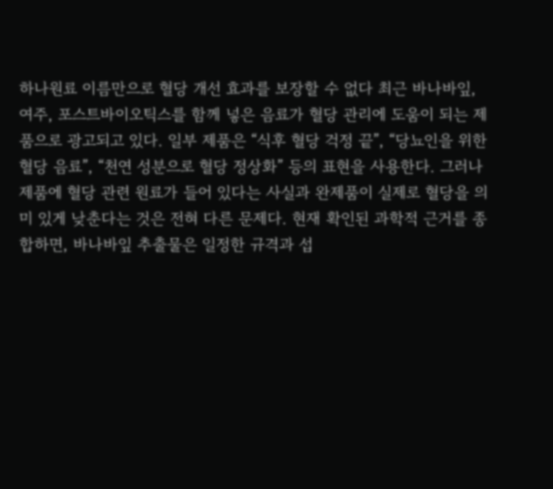하나원료 이름만으로 혈당 개선 효과를 보장할 수 없다 최근 바나바잎, 여주, 포스트바이오틱스를 함께 넣은 음료가 혈당 관리에 도움이 되는 제품으로 광고되고 있다. 일부 제품은 “식후 혈당 걱정 끝”, “당뇨인을 위한 혈당 음료”, “천연 성분으로 혈당 정상화” 등의 표현을 사용한다. 그러나 제품에 혈당 관련 원료가 들어 있다는 사실과 완제품이 실제로 혈당을 의미 있게 낮춘다는 것은 전혀 다른 문제다. 현재 확인된 과학적 근거를 종합하면, 바나바잎 추출물은 일정한 규격과 섭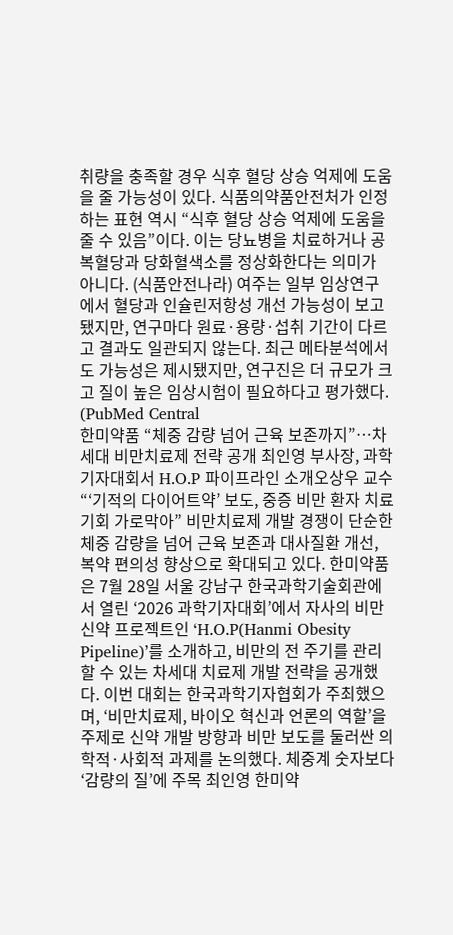취량을 충족할 경우 식후 혈당 상승 억제에 도움을 줄 가능성이 있다. 식품의약품안전처가 인정하는 표현 역시 “식후 혈당 상승 억제에 도움을 줄 수 있음”이다. 이는 당뇨병을 치료하거나 공복혈당과 당화혈색소를 정상화한다는 의미가 아니다. (식품안전나라) 여주는 일부 임상연구에서 혈당과 인슐린저항성 개선 가능성이 보고됐지만, 연구마다 원료·용량·섭취 기간이 다르고 결과도 일관되지 않는다. 최근 메타분석에서도 가능성은 제시됐지만, 연구진은 더 규모가 크고 질이 높은 임상시험이 필요하다고 평가했다. (PubMed Central
한미약품 “체중 감량 넘어 근육 보존까지”…차세대 비만치료제 전략 공개 최인영 부사장, 과학기자대회서 H.O.P 파이프라인 소개오상우 교수 “‘기적의 다이어트약’ 보도, 중증 비만 환자 치료 기회 가로막아” 비만치료제 개발 경쟁이 단순한 체중 감량을 넘어 근육 보존과 대사질환 개선, 복약 편의성 향상으로 확대되고 있다. 한미약품은 7월 28일 서울 강남구 한국과학기술회관에서 열린 ‘2026 과학기자대회’에서 자사의 비만 신약 프로젝트인 ‘H.O.P(Hanmi Obesity Pipeline)’를 소개하고, 비만의 전 주기를 관리할 수 있는 차세대 치료제 개발 전략을 공개했다. 이번 대회는 한국과학기자협회가 주최했으며, ‘비만치료제, 바이오 혁신과 언론의 역할’을 주제로 신약 개발 방향과 비만 보도를 둘러싼 의학적·사회적 과제를 논의했다. 체중계 숫자보다 ‘감량의 질’에 주목 최인영 한미약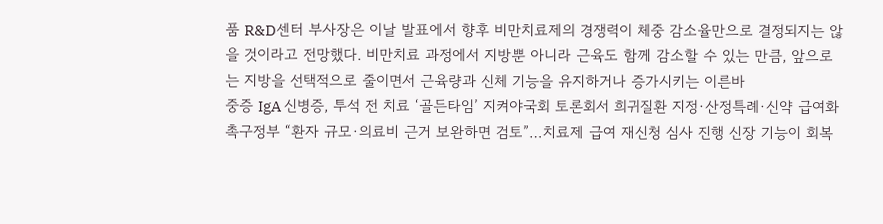품 R&D센터 부사장은 이날 발표에서 향후 비만치료제의 경쟁력이 체중 감소율만으로 결정되지는 않을 것이라고 전망했다. 비만치료 과정에서 지방뿐 아니라 근육도 함께 감소할 수 있는 만큼, 앞으로는 지방을 선택적으로 줄이면서 근육량과 신체 기능을 유지하거나 증가시키는 이른바
중증 IgA 신병증, 투석 전 치료 ‘골든타임’ 지켜야국회 토론회서 희귀질환 지정·산정특례·신약 급여화 촉구정부 “환자 규모·의료비 근거 보완하면 검토”…치료제 급여 재신청 심사 진행 신장 기능이 회복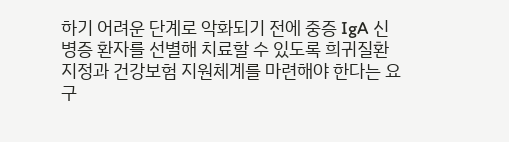하기 어려운 단계로 악화되기 전에 중증 IgA 신병증 환자를 선별해 치료할 수 있도록 희귀질환 지정과 건강보험 지원체계를 마련해야 한다는 요구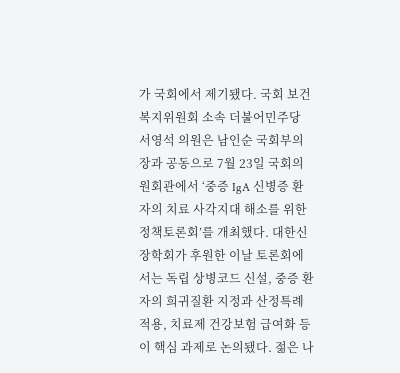가 국회에서 제기됐다. 국회 보건복지위원회 소속 더불어민주당 서영석 의원은 남인순 국회부의장과 공동으로 7월 23일 국회의원회관에서 ‘중증 IgA 신병증 환자의 치료 사각지대 해소를 위한 정책토론회’를 개최했다. 대한신장학회가 후원한 이날 토론회에서는 독립 상병코드 신설, 중증 환자의 희귀질환 지정과 산정특례 적용, 치료제 건강보험 급여화 등이 핵심 과제로 논의됐다. 젊은 나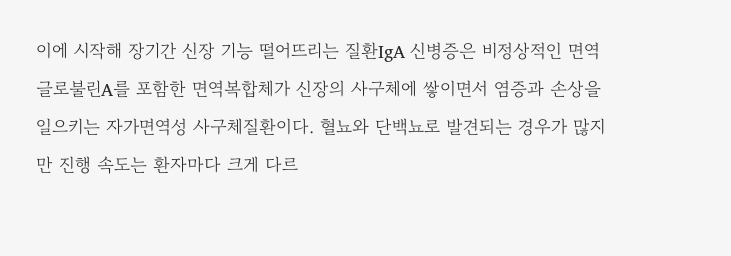이에 시작해 장기간 신장 기능 떨어뜨리는 질환IgA 신병증은 비정상적인 면역글로불린A를 포함한 면역복합체가 신장의 사구체에 쌓이면서 염증과 손상을 일으키는 자가면역성 사구체질환이다. 혈뇨와 단백뇨로 발견되는 경우가 많지만 진행 속도는 환자마다 크게 다르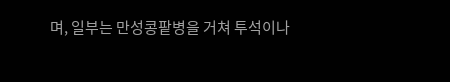며, 일부는 만성콩팥병을 거쳐 투석이나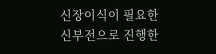신장이식이 필요한 신부전으로 진행한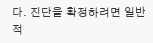다. 진단을 확정하려면 일반적